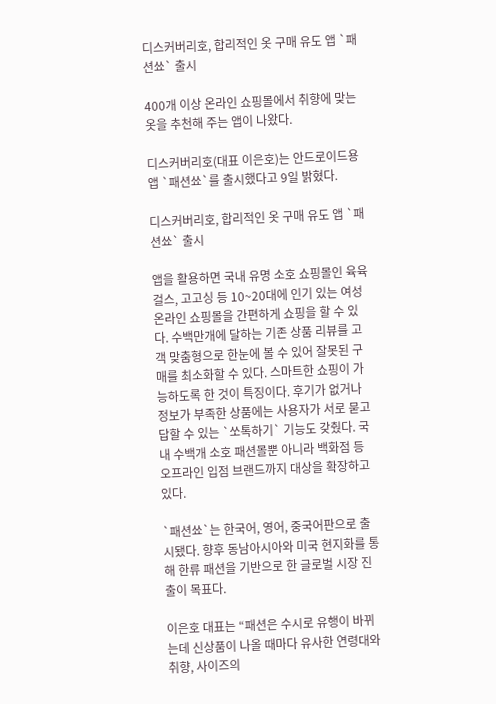디스커버리호, 합리적인 옷 구매 유도 앱 `패션쑈` 출시

400개 이상 온라인 쇼핑몰에서 취향에 맞는 옷을 추천해 주는 앱이 나왔다.

디스커버리호(대표 이은호)는 안드로이드용 앱 `패션쑈`를 출시했다고 9일 밝혔다.

디스커버리호, 합리적인 옷 구매 유도 앱 `패션쑈` 출시

앱을 활용하면 국내 유명 소호 쇼핑몰인 육육걸스, 고고싱 등 10~20대에 인기 있는 여성 온라인 쇼핑몰을 간편하게 쇼핑을 할 수 있다. 수백만개에 달하는 기존 상품 리뷰를 고객 맞춤형으로 한눈에 볼 수 있어 잘못된 구매를 최소화할 수 있다. 스마트한 쇼핑이 가능하도록 한 것이 특징이다. 후기가 없거나 정보가 부족한 상품에는 사용자가 서로 묻고 답할 수 있는 `쏘톡하기` 기능도 갖췄다. 국내 수백개 소호 패션몰뿐 아니라 백화점 등 오프라인 입점 브랜드까지 대상을 확장하고 있다.

`패션쑈`는 한국어, 영어, 중국어판으로 출시됐다. 향후 동남아시아와 미국 현지화를 통해 한류 패션을 기반으로 한 글로벌 시장 진출이 목표다.

이은호 대표는 “패션은 수시로 유행이 바뀌는데 신상품이 나올 때마다 유사한 연령대와 취향, 사이즈의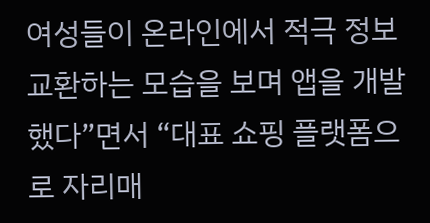여성들이 온라인에서 적극 정보 교환하는 모습을 보며 앱을 개발했다”면서 “대표 쇼핑 플랫폼으로 자리매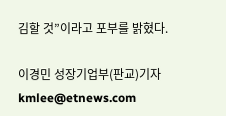김할 것”이라고 포부를 밝혔다.

이경민 성장기업부(판교)기자 kmlee@etnews.com